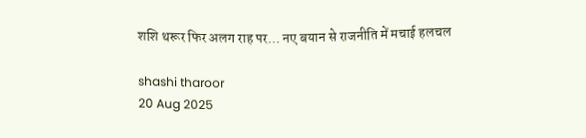शशि थरूर फिर अलग राह पर… नए बयान से राजनीति में मचाई हलचल

shashi tharoor
20 Aug 2025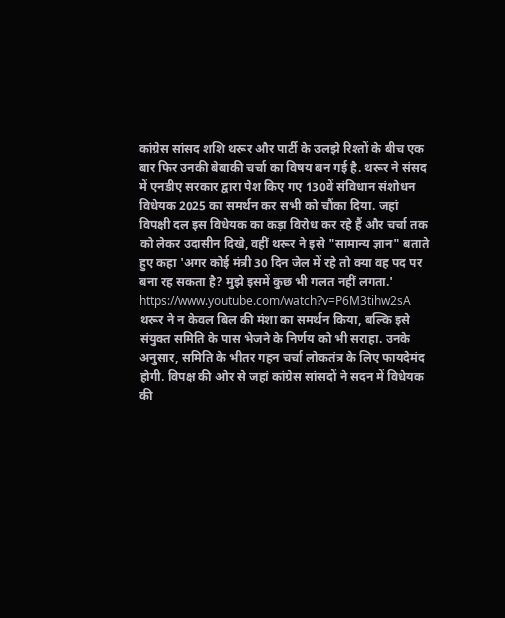कांग्रेस सांसद शशि थरूर और पार्टी के उलझे रिश्तों के बीच एक बार फिर उनकी बेबाकी चर्चा का विषय बन गई है. थरूर ने संसद में एनडीए सरकार द्वारा पेश किए गए 130वें संविधान संशोधन विधेयक 2025 का समर्थन कर सभी को चौंका दिया. जहां विपक्षी दल इस विधेयक का कड़ा विरोध कर रहे हैं और चर्चा तक को लेकर उदासीन दिखे, वहीं थरूर ने इसे "सामान्य ज्ञान" बताते हुए कहा 'अगर कोई मंत्री 30 दिन जेल में रहे तो क्या वह पद पर बना रह सकता है? मुझे इसमें कुछ भी गलत नहीं लगता.' https://www.youtube.com/watch?v=P6M3tihw2sA थरूर ने न केवल बिल की मंशा का समर्थन किया, बल्कि इसे संयुक्त समिति के पास भेजने के निर्णय को भी सराहा. उनके अनुसार, समिति के भीतर गहन चर्चा लोकतंत्र के लिए फायदेमंद होगी. विपक्ष की ओर से जहां कांग्रेस सांसदों ने सदन में विधेयक की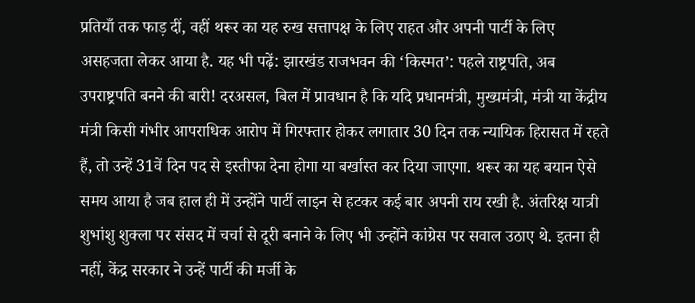प्रतियाँ तक फाड़ दीं, वहीं थरूर का यह रुख सत्तापक्ष के लिए राहत और अपनी पार्टी के लिए असहजता लेकर आया है. यह भी पढ़ें: झारखंड राजभवन की ‘किस्मत’: पहले राष्ट्रपति, अब उपराष्ट्रपति बनने की बारी! दरअसल, बिल में प्रावधान है कि यदि प्रधानमंत्री, मुख्यमंत्री, मंत्री या केंद्रीय मंत्री किसी गंभीर आपराधिक आरोप में गिरफ्तार होकर लगातार 30 दिन तक न्यायिक हिरासत में रहते हैं, तो उन्हें 31वें दिन पद से इस्तीफा देना होगा या बर्खास्त कर दिया जाएगा. थरूर का यह बयान ऐसे समय आया है जब हाल ही में उन्होंने पार्टी लाइन से हटकर कई बार अपनी राय रखी है. अंतरिक्ष यात्री शुभांशु शुक्ला पर संसद में चर्चा से दूरी बनाने के लिए भी उन्होंने कांग्रेस पर सवाल उठाए थे. इतना ही नहीं, केंद्र सरकार ने उन्हें पार्टी की मर्जी के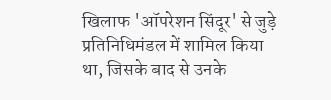खिलाफ 'ऑपरेशन सिंदूर' से जुड़े प्रतिनिधिमंडल में शामिल किया था, जिसके बाद से उनके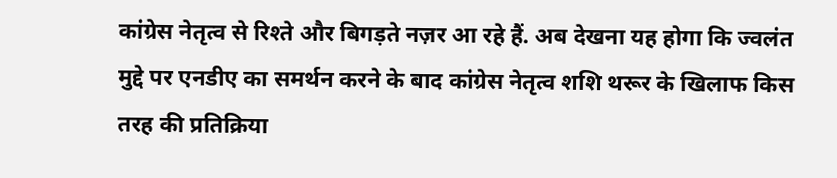कांग्रेस नेतृत्व से रिश्ते और बिगड़ते नज़र आ रहे हैं. अब देखना यह होगा कि ज्वलंत मुद्दे पर एनडीए का समर्थन करने के बाद कांग्रेस नेतृत्व शशि थरूर के खिलाफ किस तरह की प्रतिक्रिया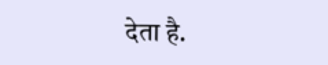देता है.